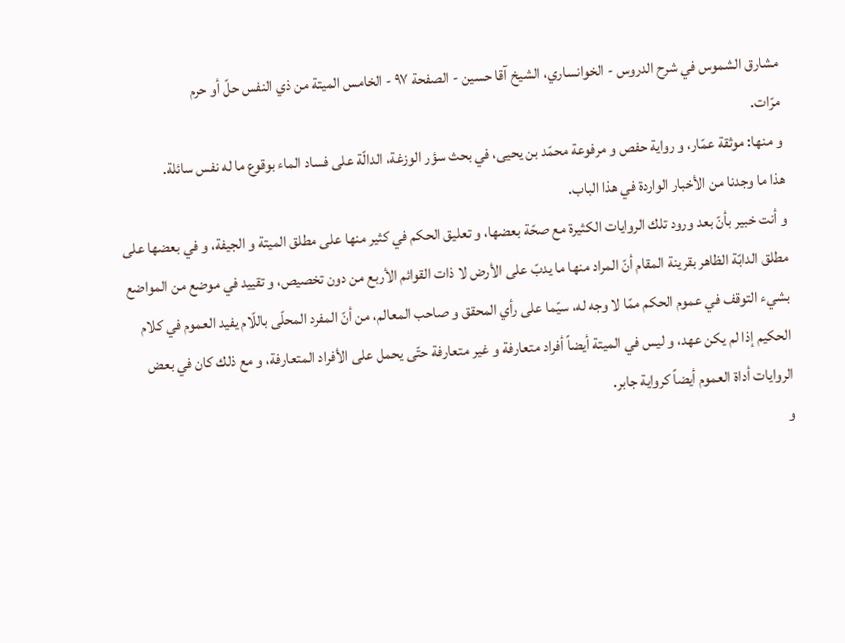مشارق الشموس في شرح الدروس - الخوانساري، الشيخ آقا حسين - الصفحة ٩٧ - الخامس الميتة من ذي النفس حلّ أو حرم
مرّات.
و منها: موثقة عمّار، و رواية حفص و مرفوعة محمّد بن يحيى، في بحث سؤر الوزغة، الدالّة على فساد الماء بوقوع ما له نفس سائلة.
هذا ما وجدنا من الأخبار الواردة في هذا الباب.
و أنت خبير بأنّ بعد ورود تلك الروايات الكثيرة مع صحّة بعضها، و تعليق الحكم في كثير منها على مطلق الميتة و الجيفة، و في بعضها على مطلق الدابّة الظاهر بقرينة المقام أنّ المراد منها ما يدبّ على الأرض لا ذات القوائم الأربع من دون تخصيص، و تقييد في موضع من المواضع بشيء التوقف في عموم الحكم ممّا لا وجه له، سيّما على رأي المحقق و صاحب المعالم، من أنّ المفرد المحلّى باللّام يفيد العموم في كلام الحكيم إذا لم يكن عهد، و ليس في الميتة أيضاً أفراد متعارفة و غير متعارفة حتّى يحمل على الأفراد المتعارفة، و مع ذلك كان في بعض الروايات أداة العموم أيضاً كرواية جابر.
و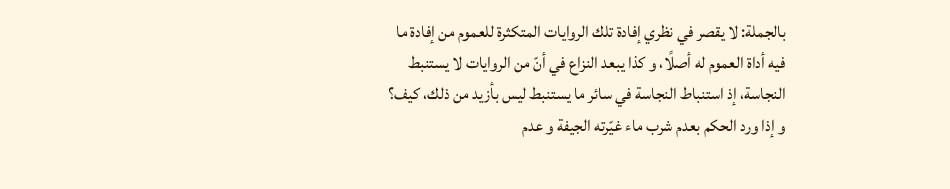بالجملة: لا يقصر في نظري إفادة تلك الروايات المتكثرة للعموم من إفادة ما فيه أداة العموم له أصلًا، و كذا يبعد النزاع في أنّ من الروايات لا يستنبط النجاسة، إذ استنباط النجاسة في سائر ما يستنبط ليس بأزيد من ذلك، كيف؟ و إذا ورد الحكم بعدم شرب ماء غيّرته الجيفة و عدم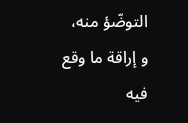التوضّؤ منه، و إراقة ما وقع فيه